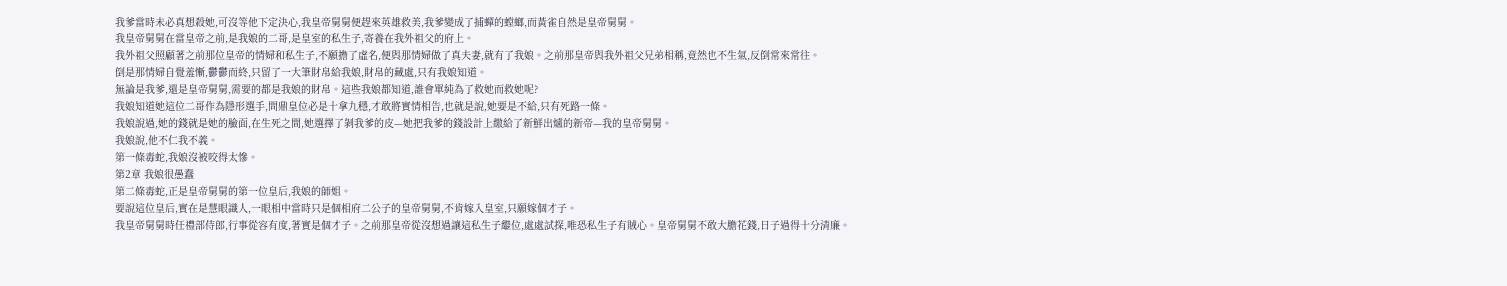我爹當時未必真想殺她,可沒等他下定決心,我皇帝舅舅便趕來英雄救美,我爹變成了捕蟬的螳螂,而黃雀自然是皇帝舅舅。
我皇帝舅舅在當皇帝之前,是我娘的二哥,是皇室的私生子,寄養在我外祖父的府上。
我外祖父照顧著之前那位皇帝的情婦和私生子,不願擔了虛名,便與那情婦做了真夫妻,就有了我娘。之前那皇帝與我外祖父兄弟相稱,竟然也不生氣,反倒常來常往。
倒是那情婦自覺羞慚,鬱鬱而終,只留了一大筆財帛給我娘,財帛的藏處,只有我娘知道。
無論是我爹,還是皇帝舅舅,需要的都是我娘的財帛。這些我娘都知道,誰會單純為了救她而救她呢?
我娘知道她這位二哥作為隱形選手,問鼎皇位必是十拿九穩,才敢將實情相告,也就是說,她要是不給,只有死路一條。
我娘說過,她的錢就是她的臉面,在生死之間,她選擇了剝我爹的皮—她把我爹的錢設計上繳給了新鮮出爐的新帝—我的皇帝舅舅。
我娘說,他不仁我不義。
第一條毒蛇,我娘沒被咬得太慘。
第2章 我娘很愚蠢
第二條毒蛇,正是皇帝舅舅的第一位皇后,我娘的師姐。
要說這位皇后,實在是慧眼識人,一眼相中當時只是個相府二公子的皇帝舅舅,不肯嫁入皇室,只願嫁個才子。
我皇帝舅舅時任禮部侍郎,行事從容有度,著實是個才子。之前那皇帝從沒想過讓這私生子繼位,處處試探,唯恐私生子有賊心。皇帝舅舅不敢大膽花錢,日子過得十分清廉。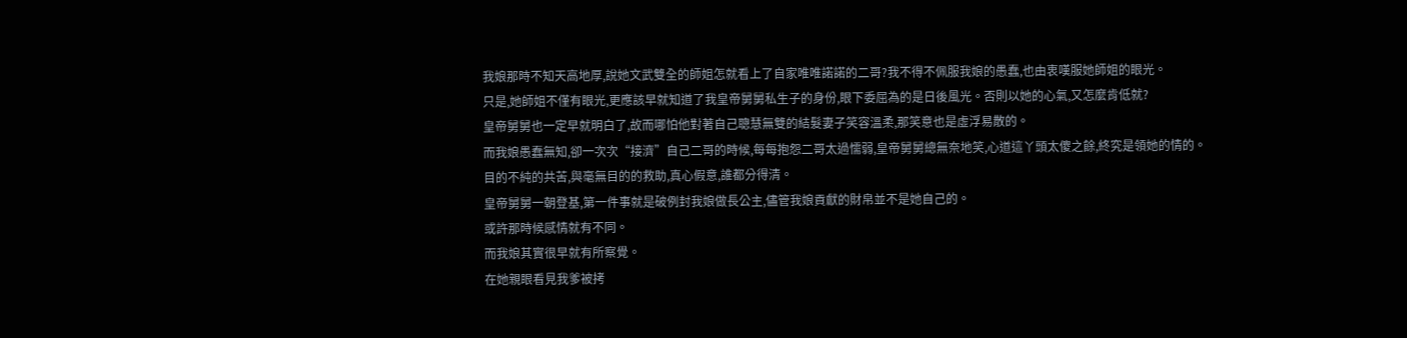我娘那時不知天高地厚,說她文武雙全的師姐怎就看上了自家唯唯諾諾的二哥?我不得不佩服我娘的愚蠢,也由衷嘆服她師姐的眼光。
只是,她師姐不僅有眼光,更應該早就知道了我皇帝舅舅私生子的身份,眼下委屈為的是日後風光。否則以她的心氣,又怎麼肯低就?
皇帝舅舅也一定早就明白了,故而哪怕他對著自己聰慧無雙的結髮妻子笑容溫柔,那笑意也是虛浮易散的。
而我娘愚蠢無知,卻一次次“接濟”自己二哥的時候,每每抱怨二哥太過懦弱,皇帝舅舅總無奈地笑,心道這丫頭太傻之餘,終究是領她的情的。
目的不純的共苦,與毫無目的的救助,真心假意,誰都分得清。
皇帝舅舅一朝登基,第一件事就是破例封我娘做長公主,儘管我娘貢獻的財帛並不是她自己的。
或許那時候感情就有不同。
而我娘其實很早就有所察覺。
在她親眼看見我爹被拷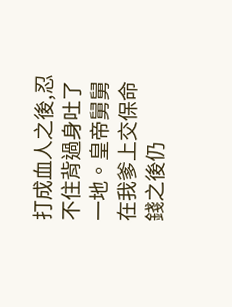打成血人之後,忍不住背過身吐了一地。皇帝舅舅在我爹上交保命錢之後仍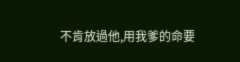不肯放過他,用我爹的命要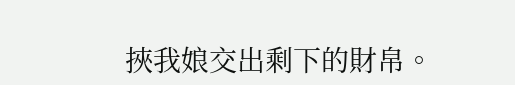挾我娘交出剩下的財帛。